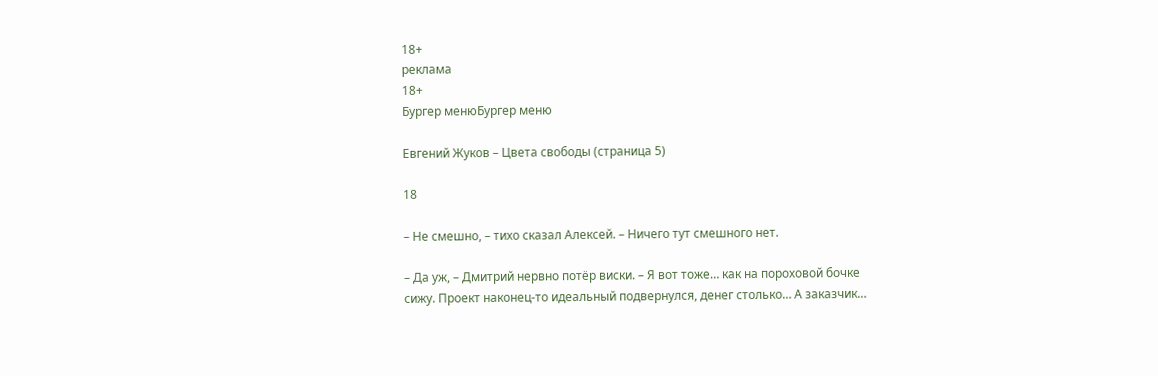18+
реклама
18+
Бургер менюБургер меню

Евгений Жуков – Цвета свободы (страница 5)

18

– Не смешно, – тихо сказал Алексей. – Ничего тут смешного нет.

– Да уж, – Дмитрий нервно потёр виски. – Я вот тоже… как на пороховой бочке сижу. Проект наконец-то идеальный подвернулся, денег столько… А заказчик…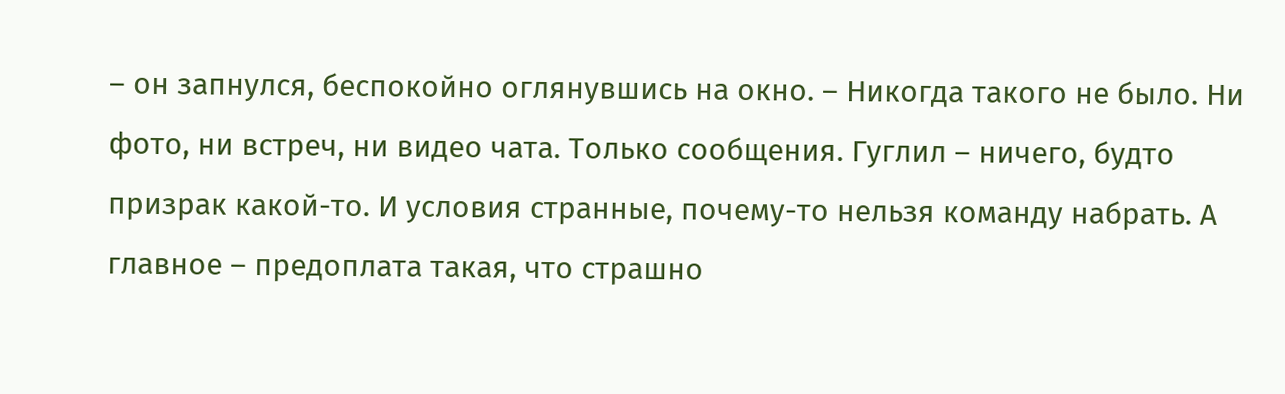– он запнулся, беспокойно оглянувшись на окно. – Никогда такого не было. Ни фото, ни встреч, ни видео чата. Только сообщения. Гуглил – ничего, будто призрак какой-то. И условия странные, почему-то нельзя команду набрать. А главное – предоплата такая, что страшно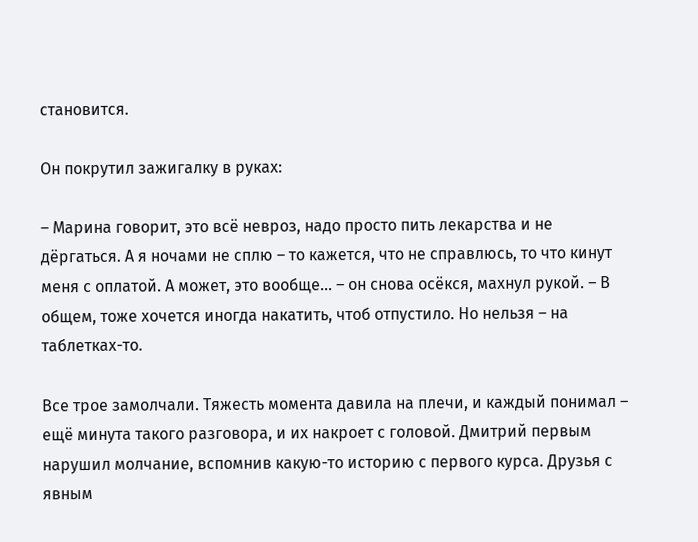становится.

Он покрутил зажигалку в руках:

– Марина говорит, это всё невроз, надо просто пить лекарства и не дёргаться. А я ночами не сплю – то кажется, что не справлюсь, то что кинут меня с оплатой. А может, это вообще… – он снова осёкся, махнул рукой. – В общем, тоже хочется иногда накатить, чтоб отпустило. Но нельзя – на таблетках-то.

Все трое замолчали. Тяжесть момента давила на плечи, и каждый понимал – ещё минута такого разговора, и их накроет с головой. Дмитрий первым нарушил молчание, вспомнив какую-то историю с первого курса. Друзья с явным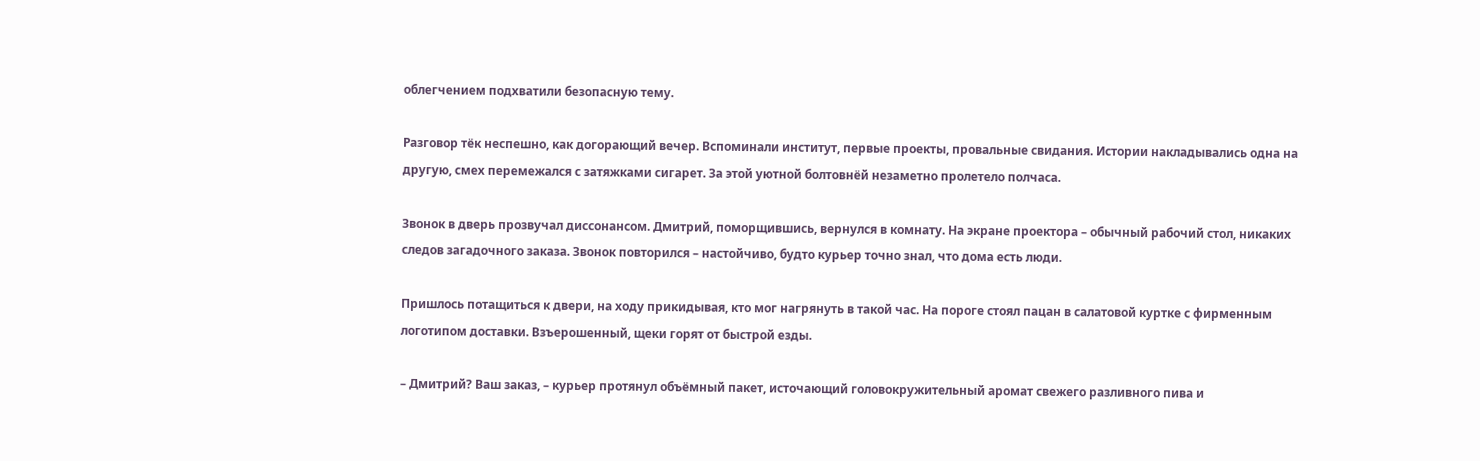облегчением подхватили безопасную тему.

Разговор тёк неспешно, как догорающий вечер. Вспоминали институт, первые проекты, провальные свидания. Истории накладывались одна на другую, смех перемежался с затяжками сигарет. За этой уютной болтовнёй незаметно пролетело полчаса.

Звонок в дверь прозвучал диссонансом. Дмитрий, поморщившись, вернулся в комнату. На экране проектора – обычный рабочий стол, никаких следов загадочного заказа. Звонок повторился – настойчиво, будто курьер точно знал, что дома есть люди.

Пришлось потащиться к двери, на ходу прикидывая, кто мог нагрянуть в такой час. На пороге стоял пацан в салатовой куртке с фирменным логотипом доставки. Взъерошенный, щеки горят от быстрой езды.

– Дмитрий? Ваш заказ, – курьер протянул объёмный пакет, источающий головокружительный аромат свежего разливного пива и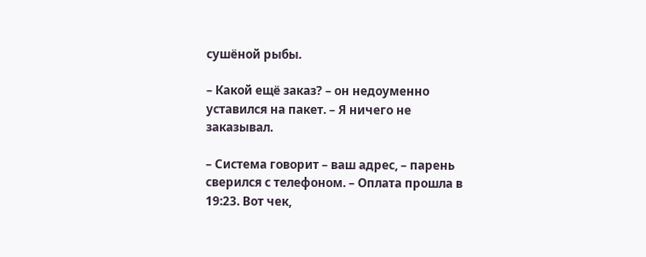сушёной рыбы.

– Какой ещё заказ? – он недоуменно уставился на пакет. – Я ничего не заказывал.

– Система говорит – ваш адрес, – парень сверился с телефоном. – Оплата прошла в 19:23. Вот чек,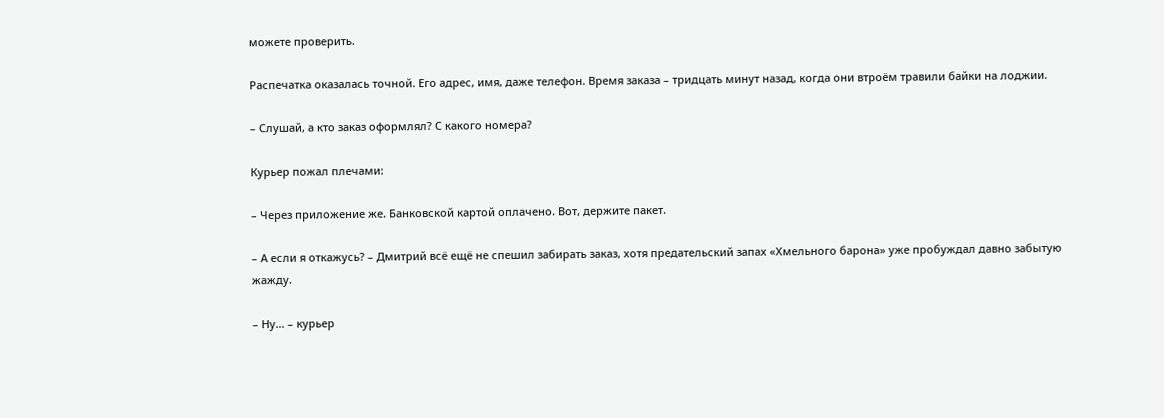можете проверить.

Распечатка оказалась точной. Его адрес, имя, даже телефон. Время заказа – тридцать минут назад, когда они втроём травили байки на лоджии.

– Слушай, а кто заказ оформлял? С какого номера?

Курьер пожал плечами:

– Через приложение же. Банковской картой оплачено. Вот, держите пакет.

– А если я откажусь? – Дмитрий всё ещё не спешил забирать заказ, хотя предательский запах «Хмельного барона» уже пробуждал давно забытую жажду.

– Ну… – курьер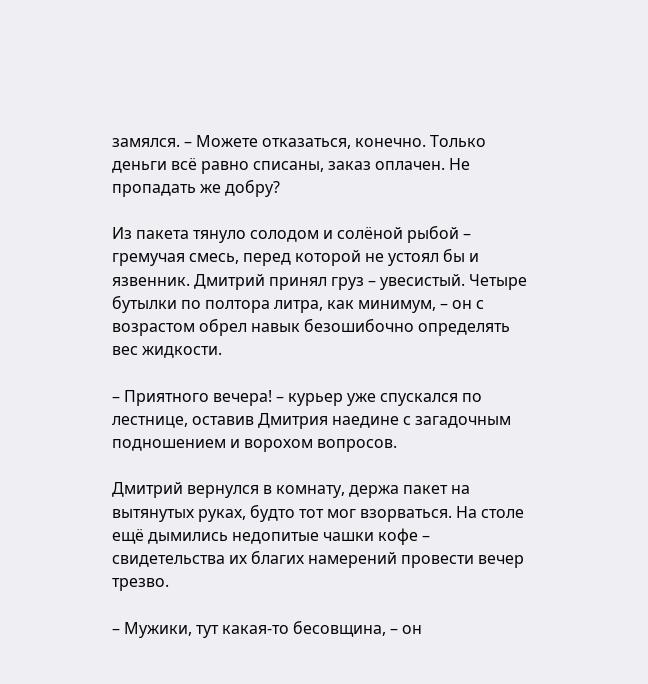замялся. – Можете отказаться, конечно. Только деньги всё равно списаны, заказ оплачен. Не пропадать же добру?

Из пакета тянуло солодом и солёной рыбой – гремучая смесь, перед которой не устоял бы и язвенник. Дмитрий принял груз – увесистый. Четыре бутылки по полтора литра, как минимум, – он с возрастом обрел навык безошибочно определять вес жидкости.

– Приятного вечера! – курьер уже спускался по лестнице, оставив Дмитрия наедине с загадочным подношением и ворохом вопросов.

Дмитрий вернулся в комнату, держа пакет на вытянутых руках, будто тот мог взорваться. На столе ещё дымились недопитые чашки кофе – свидетельства их благих намерений провести вечер трезво.

– Мужики, тут какая-то бесовщина, – он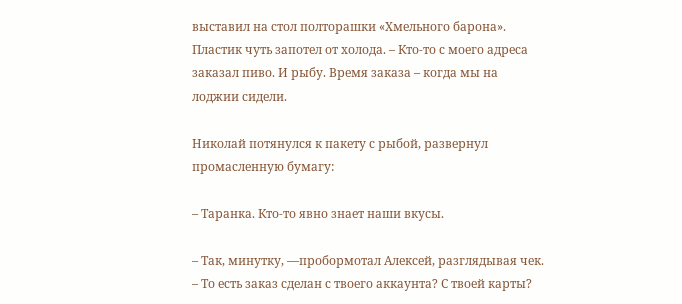выставил на стол полторашки «Хмельного барона». Пластик чуть запотел от холода. – Кто-то с моего адреса заказал пиво. И рыбу. Время заказа – когда мы на лоджии сидели.

Николай потянулся к пакету с рыбой, развернул промасленную бумагу:

– Таранка. Кто-то явно знает наши вкусы.

– Так, минутку, —пробормотал Алексей, разглядывая чек. – То есть заказ сделан с твоего аккаунта? С твоей карты?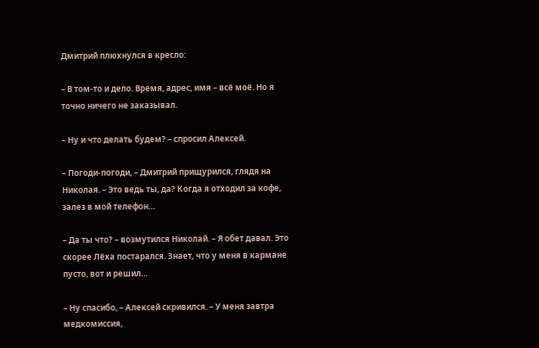Дмитрий плюхнулся в кресло:

– В том-то и дело. Время, адрес, имя – всё моё. Но я точно ничего не заказывал.

– Ну и что делать будем? – спросил Алексей.

– Погоди-погоди, – Дмитрий прищурился, глядя на Николая. – Это ведь ты, да? Когда я отходил за кофе, залез в мой телефон…

– Да ты что? – возмутился Николай. – Я обет давал. Это скорее Лёха постарался. Знает, что у меня в кармане пусто, вот и решил…

– Ну спасибо, – Алексей скривился. – У меня завтра медкомиссия,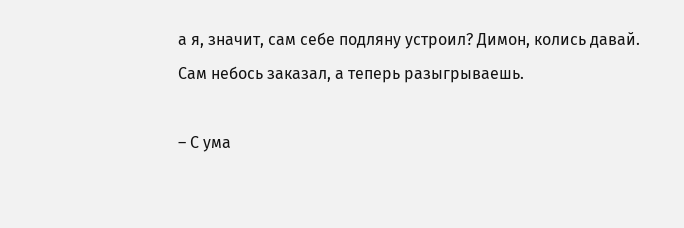а я, значит, сам себе подляну устроил? Димон, колись давай. Сам небось заказал, а теперь разыгрываешь.

– С ума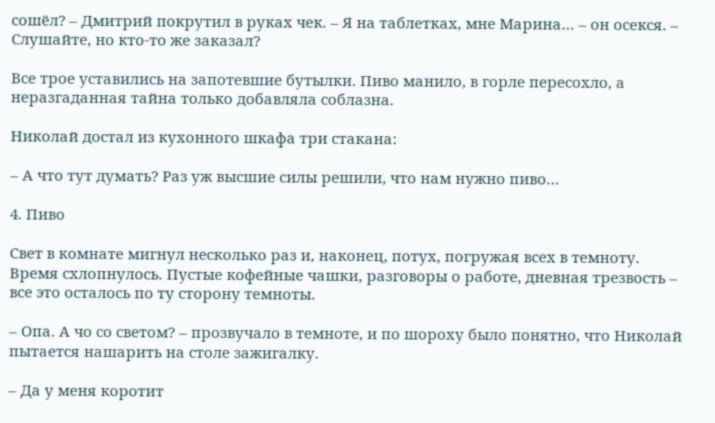сошёл? – Дмитрий покрутил в руках чек. – Я на таблетках, мне Марина… – он осекся. – Слушайте, но кто-то же заказал?

Все трое уставились на запотевшие бутылки. Пиво манило, в горле пересохло, а неразгаданная тайна только добавляла соблазна.

Николай достал из кухонного шкафа три стакана:

– А что тут думать? Раз уж высшие силы решили, что нам нужно пиво…

4. Пиво

Свет в комнате мигнул несколько раз и, наконец, потух, погружая всех в темноту. Время схлопнулось. Пустые кофейные чашки, разговоры о работе, дневная трезвость – все это осталось по ту сторону темноты.

– Опа. А чо со светом? – прозвучало в темноте, и по шороху было понятно, что Николай пытается нашарить на столе зажигалку.

– Да у меня коротит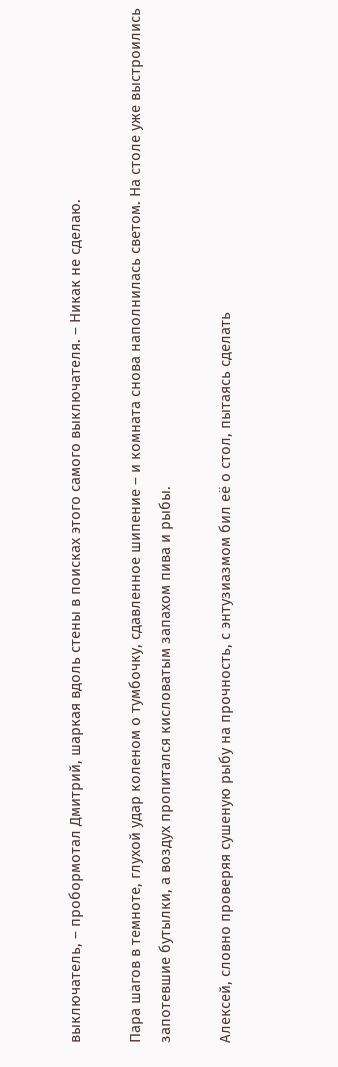выключатель, – пробормотал Дмитрий, шаркая вдоль стены в поисках этого самого выключателя. – Никак не сделаю.

Пара шагов в темноте, глухой удар коленом о тумбочку, сдавленное шипение – и комната снова наполнилась светом. На столе уже выстроились запотевшие бутылки, а воздух пропитался кисловатым запахом пива и рыбы.

Алексей, словно проверяя сушеную рыбу на прочность, с энтузиазмом бил её о стол, пытаясь сделать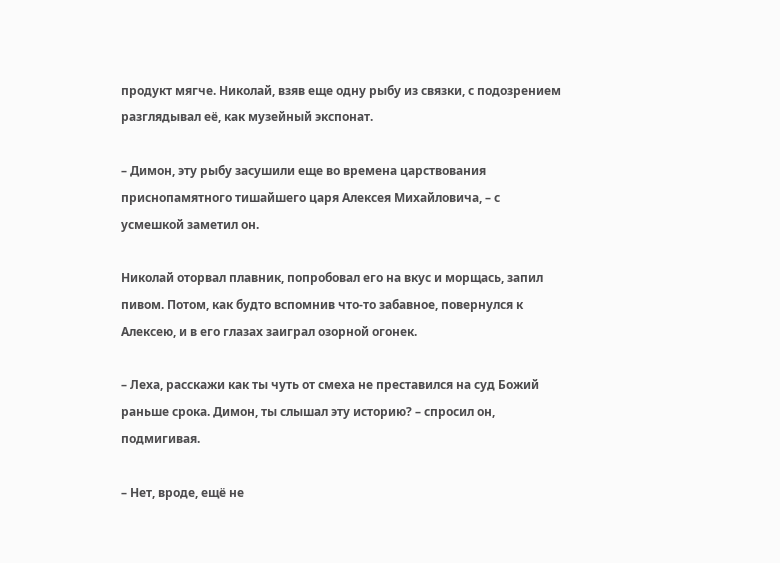продукт мягче. Николай, взяв еще одну рыбу из связки, с подозрением разглядывал её, как музейный экспонат.

– Димон, эту рыбу засушили еще во времена царствования приснопамятного тишайшего царя Алексея Михайловича, – с усмешкой заметил он.

Николай оторвал плавник, попробовал его на вкус и морщась, запил пивом. Потом, как будто вспомнив что-то забавное, повернулся к Алексею, и в его глазах заиграл озорной огонек.

– Леха, расскажи как ты чуть от смеха не преставился на суд Божий раньше срока. Димон, ты слышал эту историю? – спросил он, подмигивая.

– Нет, вроде, ещё не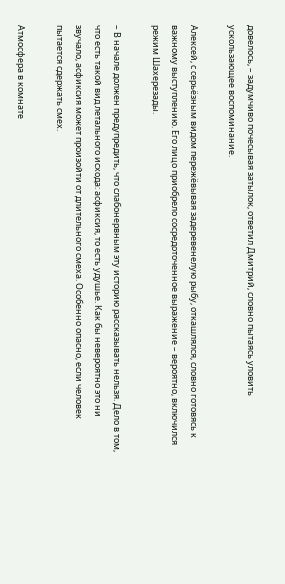довелось, – задумчиво почесывая затылок, ответил Дмитрий, словно пытаясь уловить ускользающее воспоминание.

Алексей, с серьёзным видом пережёвывая задеревенелую рыбу, откашлялся, словно готовясь к важному выступлению. Его лицо приобрело сосредоточенное выражение – вероятно, включился режим Шахерезады.

– В начале должен предупредить, что слабонервным эту историю рассказывать нельзя. Дело в том, что есть такой вид летального исхода: асфиксия, то есть удушье. Как бы невероятно это ни звучало, асфиксия может произойти от длительного смеха. Особенно опасно, если человек пытается сдержать смех.

Атмосфера в комнате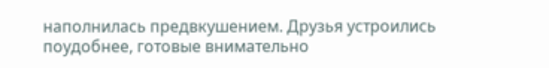наполнилась предвкушением. Друзья устроились поудобнее, готовые внимательно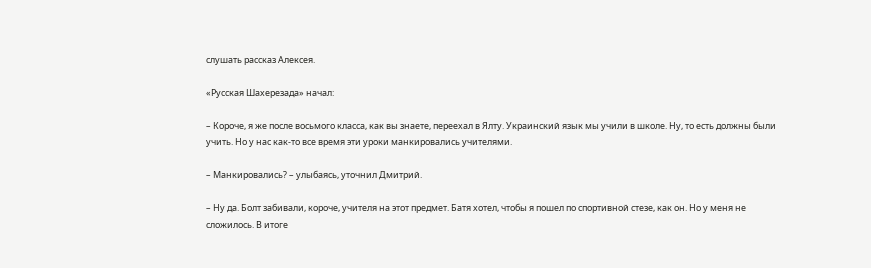слушать рассказ Алексея.

«Русская Шахерезада» начал:

– Короче, я же после восьмого класса, как вы знаете, переехал в Ялту. Украинский язык мы учили в школе. Ну, то есть должны были учить. Но у нас как-то все время эти уроки манкировались учителями.

– Манкировались? – улыбаясь, уточнил Дмитрий.

– Ну да. Болт забивали, короче, учителя на этот предмет. Батя хотел, чтобы я пошел по спортивной стезе, как он. Но у меня не сложилось. В итоге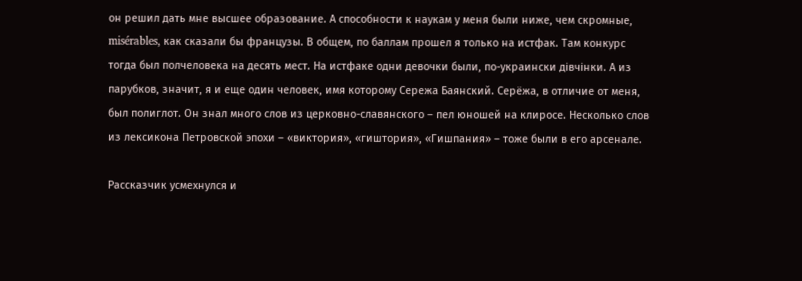он решил дать мне высшее образование. А способности к наукам у меня были ниже, чем скромные, misérables, как сказали бы французы. В общем, по баллам прошел я только на истфак. Там конкурс тогда был полчеловека на десять мест. На истфаке одни девочки были, по-украински дівчінки. А из парубков, значит, я и еще один человек, имя которому Сережа Баянский. Серёжа, в отличие от меня, был полиглот. Он знал много слов из церковно-славянского – пел юношей на клиросе. Несколько слов из лексикона Петровской эпохи – «виктория», «гиштория», «Гишпания» – тоже были в его арсенале.

Рассказчик усмехнулся и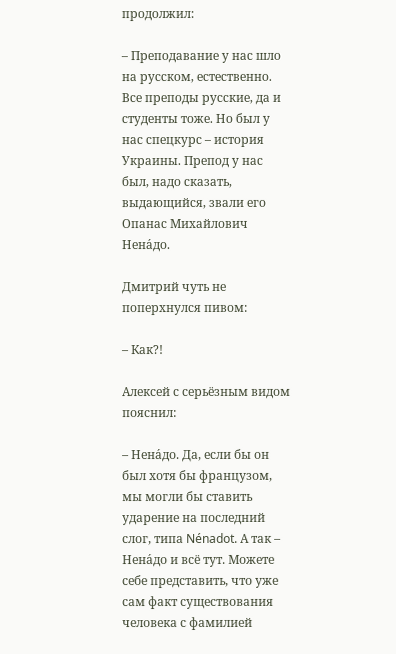продолжил:

– Преподавание у нас шло на русском, естественно. Все преподы русские, да и студенты тоже. Но был у нас спецкурс – история Украины. Препод у нас был, надо сказать, выдающийся, звали его Опанас Михайлович Нена́до.

Дмитрий чуть не поперхнулся пивом:

– Как?!

Алексей с серьёзным видом пояснил:

– Нена́до. Да, если бы он был хотя бы французом, мы могли бы ставить ударение на последний слог, типа Nénadot. А так – Нена́до и всё тут. Можете себе представить, что уже сам факт существования человека с фамилией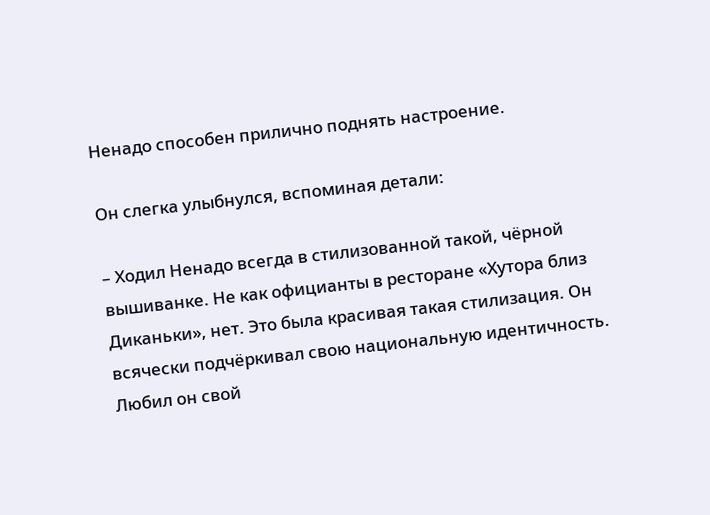Ненадо способен прилично поднять настроение.

Он слегка улыбнулся, вспоминая детали:

– Ходил Ненадо всегда в стилизованной такой, чёрной вышиванке. Не как официанты в ресторане «Хутора близ Диканьки», нет. Это была красивая такая стилизация. Он всячески подчёркивал свою национальную идентичность. Любил он свой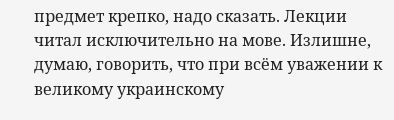предмет крепко, надо сказать. Лекции читал исключительно на мове. Излишне, думаю, говорить, что при всём уважении к великому украинскому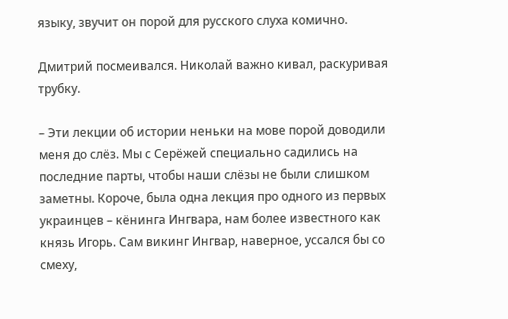языку, звучит он порой для русского слуха комично.

Дмитрий посмеивался. Николай важно кивал, раскуривая трубку.

– Эти лекции об истории неньки на мове порой доводили меня до слёз. Мы с Серёжей специально садились на последние парты, чтобы наши слёзы не были слишком заметны. Короче, была одна лекция про одного из первых украинцев – кёнинга Ингвара, нам более известного как князь Игорь. Сам викинг Ингвар, наверное, уссался бы со смеху,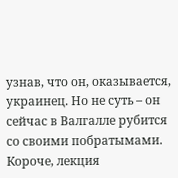узнав, что он, оказывается, украинец. Но не суть – он сейчас в Валгалле рубится со своими побратымами. Короче, лекция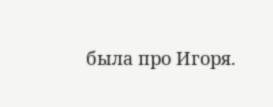была про Игоря.